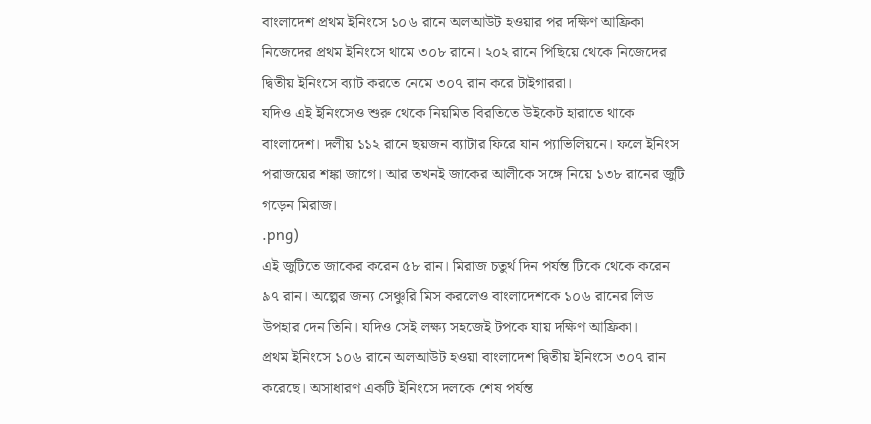বাংলাদেশ প্রথম ইনিংসে ১০৬ রানে অলআউট হওয়ার পর দক্ষিণ আফ্রিকা নিজেদের প্রথম ইনিংসে থামে ৩০৮ রানে। ২০২ রানে পিছিয়ে থেকে নিজেদের দ্বিতীয় ইনিংসে ব্যাট করতে নেমে ৩০৭ রান করে টাইগাররা।
যদিও এই ইনিংসেও শুরু থেকে নিয়মিত বিরতিতে উইকেট হারাতে থাকে বাংলাদেশ। দলীয় ১১২ রানে ছয়জন ব্যাটার ফিরে যান প্যাভিলিয়নে। ফলে ইনিংস পরাজয়ের শঙ্কা জাগে। আর তখনই জাকের আলীকে সঙ্গে নিয়ে ১৩৮ রানের জুটি গড়েন মিরাজ।
.png)
এই জুটিতে জাকের করেন ৫৮ রান। মিরাজ চতুর্থ দিন পর্যন্ত টিকে থেকে করেন ৯৭ রান। অল্পের জন্য সেঞ্চুরি মিস করলেও বাংলাদেশকে ১০৬ রানের লিড উপহার দেন তিনি। যদিও সেই লক্ষ্য সহজেই টপকে যায় দক্ষিণ আফ্রিকা।
প্রথম ইনিংসে ১০৬ রানে অলআউট হওয়া বাংলাদেশ দ্বিতীয় ইনিংসে ৩০৭ রান করেছে। অসাধারণ একটি ইনিংসে দলকে শেষ পর্যন্ত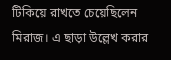টিকিয়ে রাখতে চেয়েছিলেন মিরাজ। এ ছাড়া উল্লেখ করার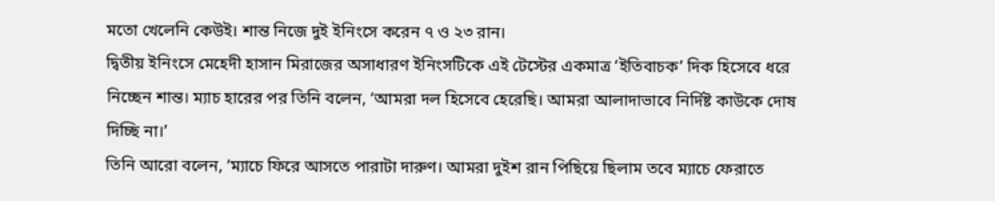মতো খেলেনি কেউই। শান্ত নিজে দুই ইনিংসে করেন ৭ ও ২৩ রান।
দ্বিতীয় ইনিংসে মেহেদী হাসান মিরাজের অসাধারণ ইনিংসটিকে এই টেস্টের একমাত্র ‘ইতিবাচক’ দিক হিসেবে ধরে নিচ্ছেন শান্ত। ম্যাচ হারের পর তিনি বলেন, ‘আমরা দল হিসেবে হেরেছি। আমরা আলাদাভাবে নির্দিষ্ট কাউকে দোষ দিচ্ছি না।’
তিনি আরো বলেন, ‘ম্যাচে ফিরে আসতে পারাটা দারুণ। আমরা দুইশ রান পিছিয়ে ছিলাম তবে ম্যাচে ফেরাতে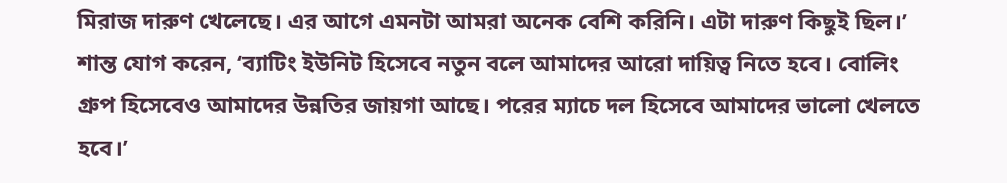মিরাজ দারুণ খেলেছে। এর আগে এমনটা আমরা অনেক বেশি করিনি। এটা দারুণ কিছুই ছিল।’
শান্ত যোগ করেন, ‘ব্যাটিং ইউনিট হিসেবে নতুন বলে আমাদের আরো দায়িত্ব নিতে হবে। বোলিং গ্রুপ হিসেবেও আমাদের উন্নতির জায়গা আছে। পরের ম্যাচে দল হিসেবে আমাদের ভালো খেলতে হবে।’